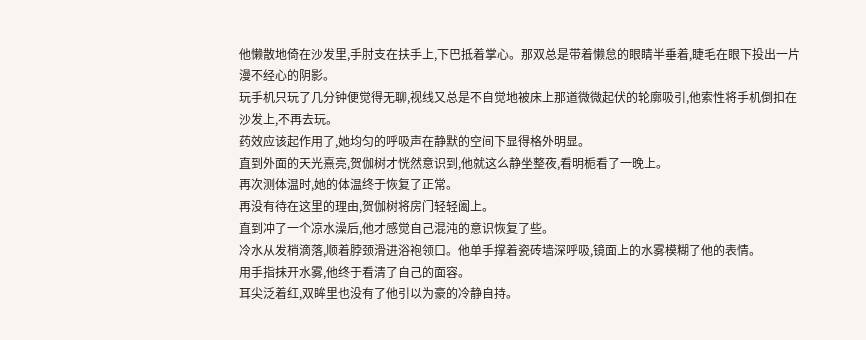他懒散地倚在沙发里,手肘支在扶手上,下巴抵着掌心。那双总是带着懒怠的眼睛半垂着,睫毛在眼下投出一片漫不经心的阴影。
玩手机只玩了几分钟便觉得无聊,视线又总是不自觉地被床上那道微微起伏的轮廓吸引,他索性将手机倒扣在沙发上,不再去玩。
药效应该起作用了,她均匀的呼吸声在静默的空间下显得格外明显。
直到外面的天光熹亮,贺伽树才恍然意识到,他就这么静坐整夜,看明栀看了一晚上。
再次测体温时,她的体温终于恢复了正常。
再没有待在这里的理由,贺伽树将房门轻轻阖上。
直到冲了一个凉水澡后,他才感觉自己混沌的意识恢复了些。
冷水从发梢滴落,顺着脖颈滑进浴袍领口。他单手撑着瓷砖墙深呼吸,镜面上的水雾模糊了他的表情。
用手指抹开水雾,他终于看清了自己的面容。
耳尖泛着红,双眸里也没有了他引以为豪的冷静自持。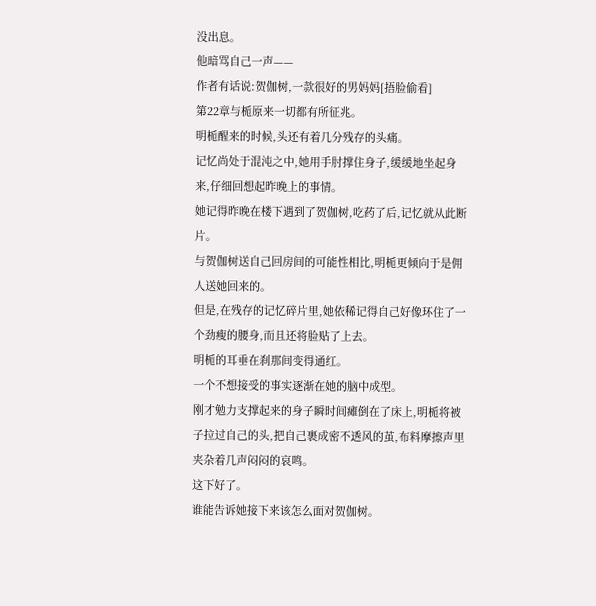没出息。
他暗骂自己一声——
作者有话说:贺伽树,一款很好的男妈妈[捂脸偷看]
第22章与栀原来一切都有所征兆。
明栀醒来的时候,头还有着几分残存的头痛。
记忆尚处于混沌之中,她用手肘撑住身子,缓缓地坐起身来,仔细回想起昨晚上的事情。
她记得昨晚在楼下遇到了贺伽树,吃药了后,记忆就从此断片。
与贺伽树送自己回房间的可能性相比,明栀更倾向于是佣人送她回来的。
但是,在残存的记忆碎片里,她依稀记得自己好像环住了一个劲瘦的腰身,而且还将脸贴了上去。
明栀的耳垂在刹那间变得通红。
一个不想接受的事实逐渐在她的脑中成型。
刚才勉力支撑起来的身子瞬时间瘫倒在了床上,明栀将被子拉过自己的头,把自己裹成密不透风的茧,布料摩擦声里夹杂着几声闷闷的哀鸣。
这下好了。
谁能告诉她接下来该怎么面对贺伽树。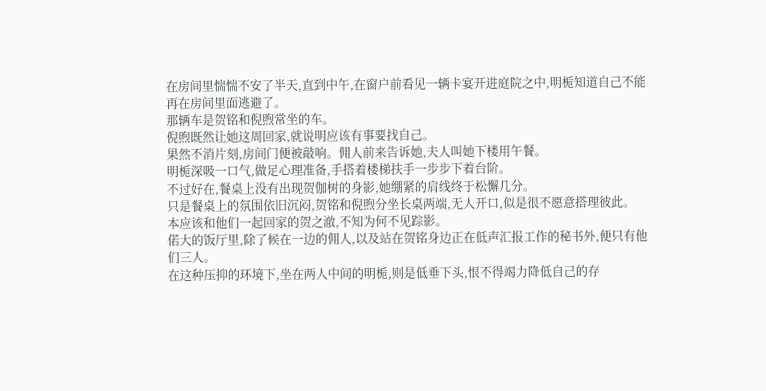在房间里惴惴不安了半天,直到中午,在窗户前看见一辆卡宴开进庭院之中,明栀知道自己不能再在房间里面逃避了。
那辆车是贺铭和倪煦常坐的车。
倪煦既然让她这周回家,就说明应该有事要找自己。
果然不消片刻,房间门便被敲响。佣人前来告诉她,夫人叫她下楼用午餐。
明栀深吸一口气,做足心理准备,手搭着楼梯扶手一步步下着台阶。
不过好在,餐桌上没有出现贺伽树的身影,她绷紧的肩线终于松懈几分。
只是餐桌上的氛围依旧沉闷,贺铭和倪煦分坐长桌两端,无人开口,似是很不愿意搭理彼此。
本应该和他们一起回家的贺之澈,不知为何不见踪影。
偌大的饭厅里,除了候在一边的佣人,以及站在贺铭身边正在低声汇报工作的秘书外,便只有他们三人。
在这种压抑的环境下,坐在两人中间的明栀,则是低垂下头,恨不得竭力降低自己的存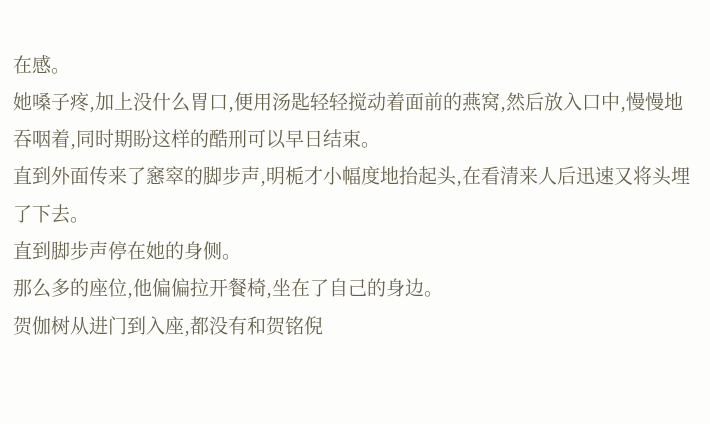在感。
她嗓子疼,加上没什么胃口,便用汤匙轻轻搅动着面前的燕窝,然后放入口中,慢慢地吞咽着,同时期盼这样的酷刑可以早日结束。
直到外面传来了窸窣的脚步声,明栀才小幅度地抬起头,在看清来人后迅速又将头埋了下去。
直到脚步声停在她的身侧。
那么多的座位,他偏偏拉开餐椅,坐在了自己的身边。
贺伽树从进门到入座,都没有和贺铭倪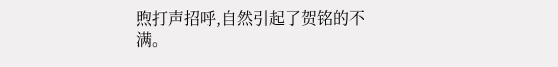煦打声招呼,自然引起了贺铭的不满。